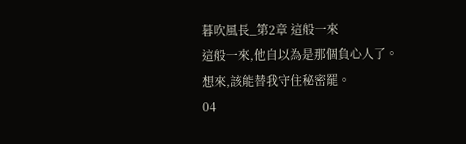暮吹風長_第2章 這般一來
這般一來,他自以為是那個負心人了。
想來,該能替我守住秘密罷。
04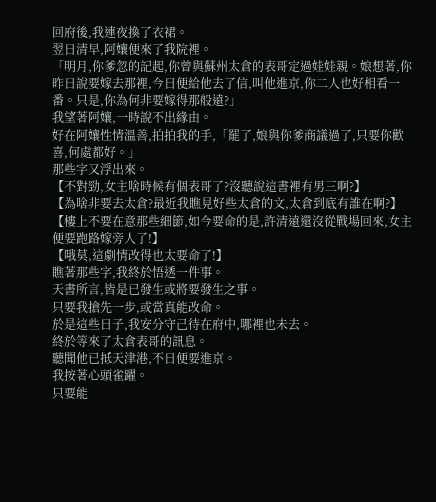回府後,我連夜換了衣裙。
翌日清早,阿孃便來了我院裡。
「明月,你爹忽的記起,你曾與蘇州太倉的表哥定過娃娃親。娘想著,你昨日說要嫁去那裡,今日便給他去了信,叫他進京,你二人也好相看一番。只是,你為何非要嫁得那般遠?」
我望著阿孃,一時說不出緣由。
好在阿孃性情溫善,拍拍我的手,「罷了,娘與你爹商議過了,只要你歡喜,何處都好。」
那些字又浮出來。
【不對勁,女主啥時候有個表哥了?沒聽說這書裡有男三啊?】
【為啥非要去太倉?最近我瞧見好些太倉的文,太倉到底有誰在啊?】
【樓上不要在意那些細節,如今要命的是,許清遠還沒從戰場回來,女主便要跑路嫁旁人了!】
【哦莫,這劇情改得也太要命了!】
瞧著那些字,我終於悟透一件事。
天書所言,皆是已發生或將要發生之事。
只要我搶先一步,或當真能改命。
於是這些日子,我安分守己待在府中,哪裡也未去。
終於等來了太倉表哥的訊息。
聽聞他已抵天津港,不日便要進京。
我按著心頭雀躍。
只要能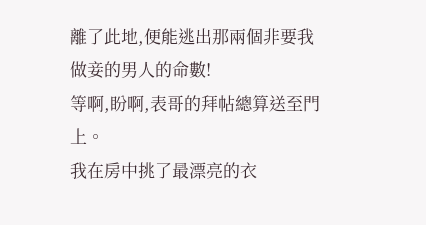離了此地,便能逃出那兩個非要我做妾的男人的命數!
等啊,盼啊,表哥的拜帖總算送至門上。
我在房中挑了最漂亮的衣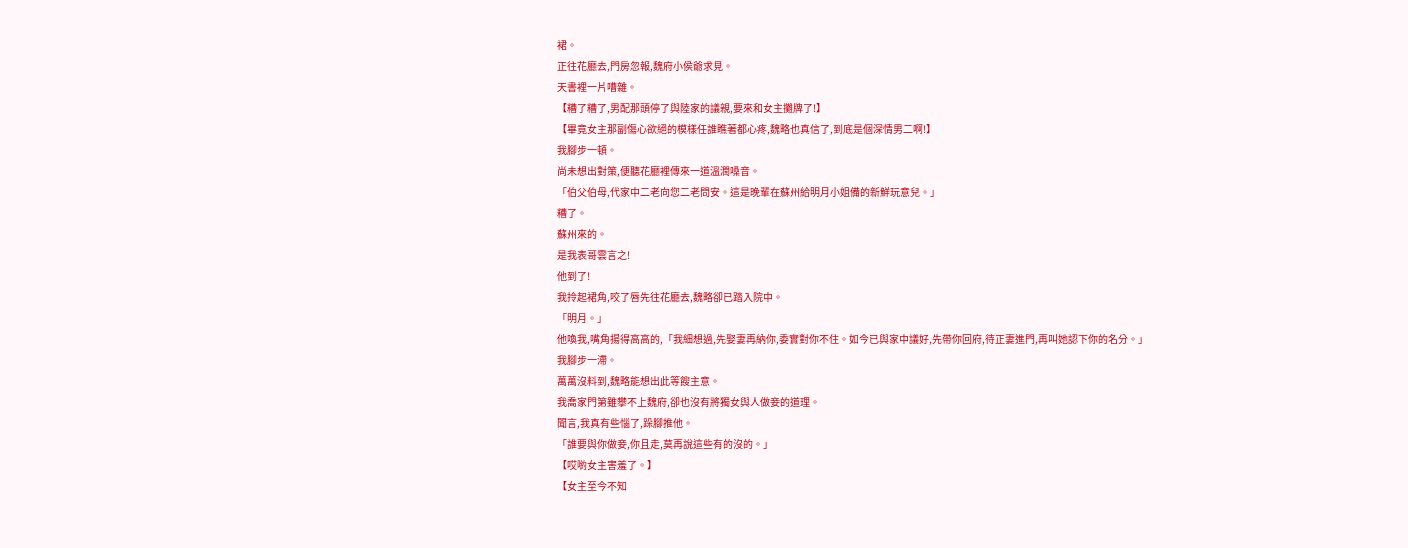裙。
正往花廳去,門房忽報,魏府小侯爺求見。
天書裡一片嘈雜。
【糟了糟了,男配那頭停了與陸家的議親,要來和女主攤牌了!】
【畢竟女主那副傷心欲絕的模樣任誰瞧著都心疼,魏略也真信了,到底是個深情男二啊!】
我腳步一頓。
尚未想出對策,便聽花廳裡傳來一道溫潤嗓音。
「伯父伯母,代家中二老向您二老問安。這是晚輩在蘇州給明月小姐備的新鮮玩意兒。」
糟了。
蘇州來的。
是我表哥雲言之!
他到了!
我拎起裙角,咬了唇先往花廳去,魏略卻已踏入院中。
「明月。」
他喚我,嘴角揚得高高的,「我細想過,先娶妻再納你,委實對你不住。如今已與家中議好,先帶你回府,待正妻進門,再叫她認下你的名分。」
我腳步一滯。
萬萬沒料到,魏略能想出此等餿主意。
我喬家門第雖攀不上魏府,卻也沒有將獨女與人做妾的道理。
聞言,我真有些惱了,跺腳推他。
「誰要與你做妾,你且走,莫再說這些有的沒的。」
【哎喲女主害羞了。】
【女主至今不知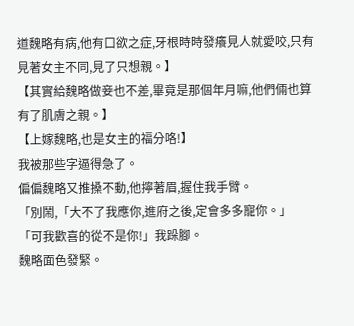道魏略有病,他有口欲之症,牙根時時發癢見人就愛咬,只有見著女主不同,見了只想親。】
【其實給魏略做妾也不差,畢竟是那個年月嘛,他們倆也算有了肌膚之親。】
【上嫁魏略,也是女主的福分咯!】
我被那些字逼得急了。
偏偏魏略又推搡不動,他擰著眉,握住我手臂。
「別鬧,「大不了我應你,進府之後,定會多多寵你。」
「可我歡喜的從不是你!」我跺腳。
魏略面色發緊。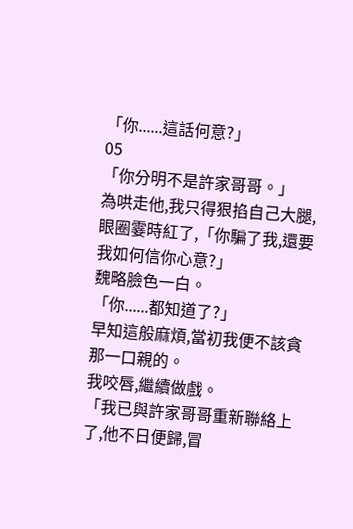「你......這話何意?」
05
「你分明不是許家哥哥。」
為哄走他,我只得狠掐自己大腿,眼圈霎時紅了,「你騙了我,還要我如何信你心意?」
魏略臉色一白。
「你......都知道了?」
早知這般麻煩,當初我便不該貪那一口親的。
我咬唇,繼續做戲。
「我已與許家哥哥重新聯絡上了,他不日便歸,冒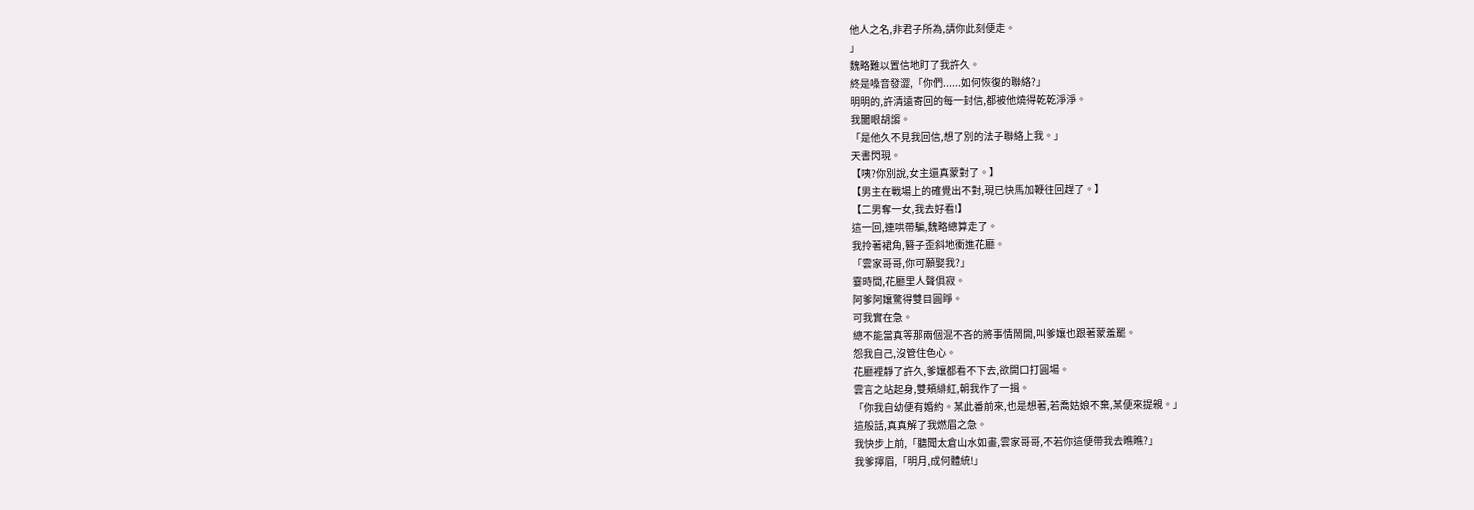他人之名,非君子所為,請你此刻便走。
」
魏略難以置信地盯了我許久。
終是嗓音發澀,「你們......如何恢復的聯絡?」
明明的,許清遠寄回的每一封信,都被他燒得乾乾淨淨。
我闔眼胡謅。
「是他久不見我回信,想了別的法子聯絡上我。」
天書閃現。
【咦?你別說,女主還真蒙對了。】
【男主在戰場上的確覺出不對,現已快馬加鞭往回趕了。】
【二男奪一女,我去好看!】
這一回,連哄帶騙,魏略總算走了。
我拎著裙角,簪子歪斜地衝進花廳。
「雲家哥哥,你可願娶我?」
霎時間,花廳里人聲俱寂。
阿爹阿孃驚得雙目圓睜。
可我實在急。
總不能當真等那兩個混不吝的將事情鬧開,叫爹孃也跟著蒙羞罷。
怨我自己,沒管住色心。
花廳裡靜了許久,爹孃都看不下去,欲開口打圓場。
雲言之站起身,雙頰緋紅,朝我作了一揖。
「你我自幼便有婚約。某此番前來,也是想著,若喬姑娘不棄,某便來提親。」
這般話,真真解了我燃眉之急。
我快步上前,「聽聞太倉山水如畫,雲家哥哥,不若你這便帶我去瞧瞧?」
我爹擰眉,「明月,成何體統!」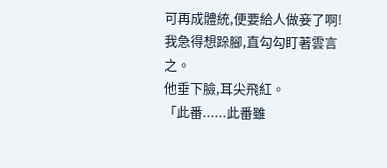可再成體統,便要給人做妾了啊!
我急得想跺腳,直勾勾盯著雲言之。
他垂下臉,耳尖飛紅。
「此番......此番雖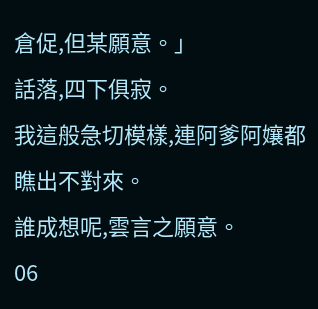倉促,但某願意。」
話落,四下俱寂。
我這般急切模樣,連阿爹阿孃都瞧出不對來。
誰成想呢,雲言之願意。
06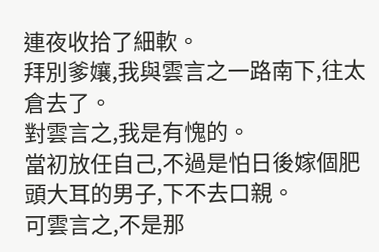連夜收拾了細軟。
拜別爹孃,我與雲言之一路南下,往太倉去了。
對雲言之,我是有愧的。
當初放任自己,不過是怕日後嫁個肥頭大耳的男子,下不去口親。
可雲言之,不是那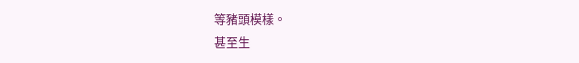等豬頭模樣。
甚至生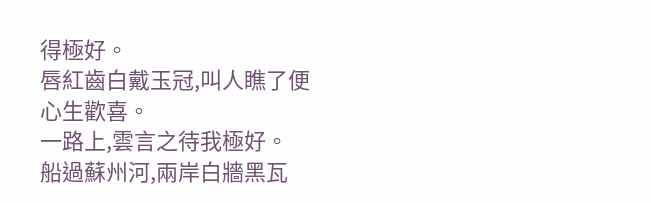得極好。
唇紅齒白戴玉冠,叫人瞧了便心生歡喜。
一路上,雲言之待我極好。
船過蘇州河,兩岸白牆黑瓦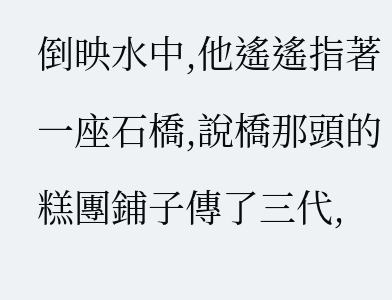倒映水中,他遙遙指著一座石橋,說橋那頭的糕團鋪子傳了三代,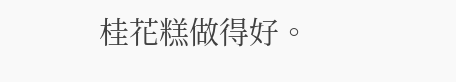桂花糕做得好。